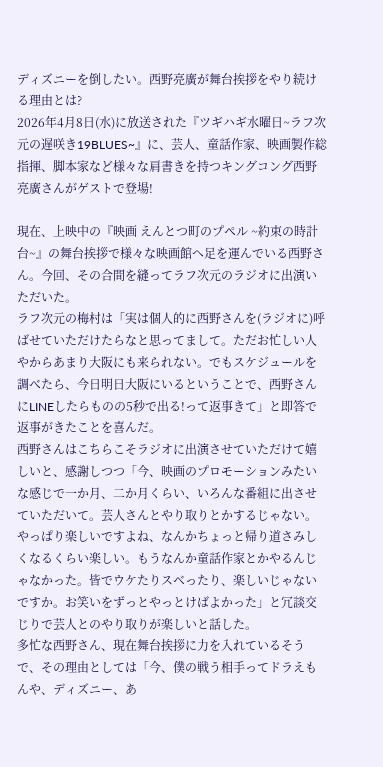ディズニーを倒したい。西野亮廣が舞台挨拶をやり続ける理由とは?
2026年4月8日(水)に放送された『ツギハギ水曜日~ラフ次元の遅咲き19BLUES~』に、芸人、童話作家、映画製作総指揮、脚本家など様々な肩書きを持つキングコング西野亮廣さんがゲストで登場!

現在、上映中の『映画 えんとつ町のプペル ~約束の時計台~』の舞台挨拶で様々な映画館へ足を運んでいる西野さん。今回、その合間を縫ってラフ次元のラジオに出演いただいた。
ラフ次元の梅村は「実は個人的に西野さんを(ラジオに)呼ばせていただけたらなと思ってまして。ただお忙しい人やからあまり大阪にも来られない。でもスケジュールを調べたら、今日明日大阪にいるということで、西野さんにLINEしたらものの5秒で出る!って返事きて」と即答で返事がきたことを喜んだ。
西野さんはこちらこそラジオに出演させていただけて嬉しいと、感謝しつつ「今、映画のプロモーションみたいな感じで一か月、二か月くらい、いろんな番組に出させていただいて。芸人さんとやり取りとかするじゃない。やっぱり楽しいですよね、なんかちょっと帰り道さみしくなるくらい楽しい。もうなんか童話作家とかやるんじゃなかった。皆でウケたりスベったり、楽しいじゃないですか。お笑いをずっとやっとけばよかった」と冗談交じりで芸人とのやり取りが楽しいと話した。
多忙な西野さん、現在舞台挨拶に力を入れているそうで、その理由としては「今、僕の戦う相手ってドラえもんや、ディズニー、あ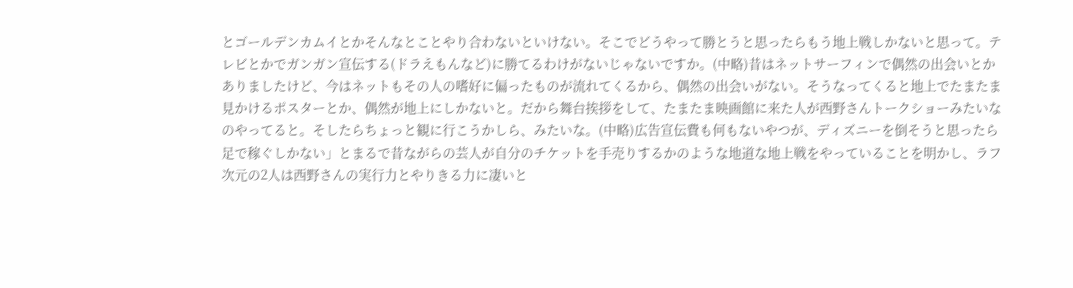とゴールデンカムイとかそんなとことやり合わないといけない。そこでどうやって勝とうと思ったらもう地上戦しかないと思って。テレビとかでガンガン宣伝する(ドラえもんなど)に勝てるわけがないじゃないですか。(中略)昔はネットサーフィンで偶然の出会いとかありましたけど、今はネットもその人の嗜好に偏ったものが流れてくるから、偶然の出会いがない。そうなってくると地上でたまたま見かけるポスターとか、偶然が地上にしかないと。だから舞台挨拶をして、たまたま映画館に来た人が西野さんトークショーみたいなのやってると。そしたらちょっと観に行こうかしら、みたいな。(中略)広告宣伝費も何もないやつが、ディズニーを倒そうと思ったら足で稼ぐしかない」とまるで昔ながらの芸人が自分のチケットを手売りするかのような地道な地上戦をやっていることを明かし、ラフ次元の2人は西野さんの実行力とやりきる力に凄いと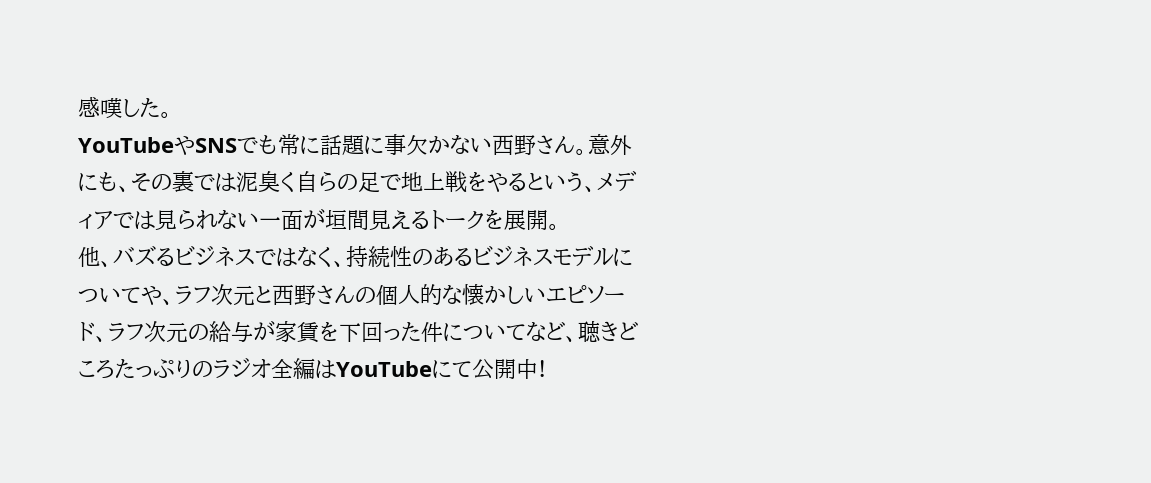感嘆した。
YouTubeやSNSでも常に話題に事欠かない西野さん。意外にも、その裏では泥臭く自らの足で地上戦をやるという、メディアでは見られない一面が垣間見えるトークを展開。
他、バズるビジネスではなく、持続性のあるビジネスモデルについてや、ラフ次元と西野さんの個人的な懐かしいエピソード、ラフ次元の給与が家賃を下回った件についてなど、聴きどころたっぷりのラジオ全編はYouTubeにて公開中!